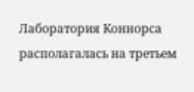Лаборатория Коннорса располагалась на третьем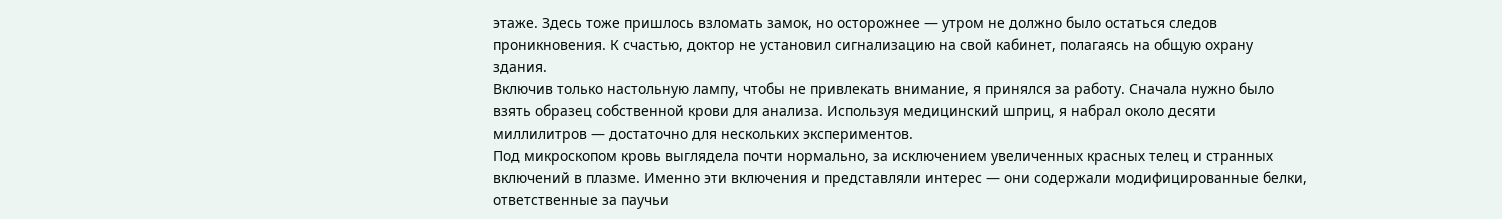этаже. Здесь тоже пришлось взломать замок, но осторожнее — утром не должно было остаться следов проникновения. К счастью, доктор не установил сигнализацию на свой кабинет, полагаясь на общую охрану здания.
Включив только настольную лампу, чтобы не привлекать внимание, я принялся за работу. Сначала нужно было взять образец собственной крови для анализа. Используя медицинский шприц, я набрал около десяти миллилитров — достаточно для нескольких экспериментов.
Под микроскопом кровь выглядела почти нормально, за исключением увеличенных красных телец и странных включений в плазме. Именно эти включения и представляли интерес — они содержали модифицированные белки, ответственные за паучьи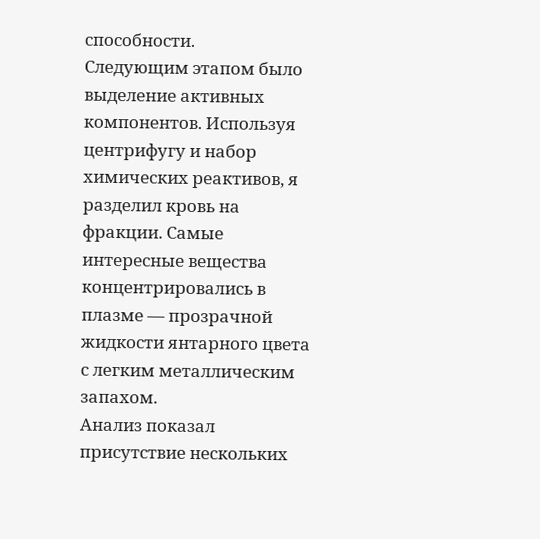способности.
Следующим этапом было выделение активных компонентов. Используя центрифугу и набор химических реактивов, я разделил кровь на фракции. Самые интересные вещества концентрировались в плазме — прозрачной жидкости янтарного цвета с легким металлическим запахом.
Анализ показал присутствие нескольких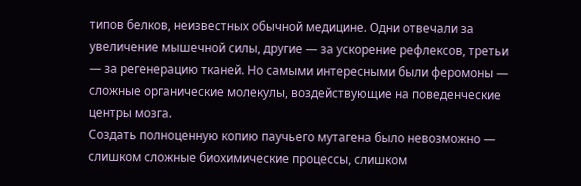типов белков, неизвестных обычной медицине. Одни отвечали за увеличение мышечной силы, другие — за ускорение рефлексов, третьи — за регенерацию тканей. Но самыми интересными были феромоны — сложные органические молекулы, воздействующие на поведенческие центры мозга.
Создать полноценную копию паучьего мутагена было невозможно — слишком сложные биохимические процессы, слишком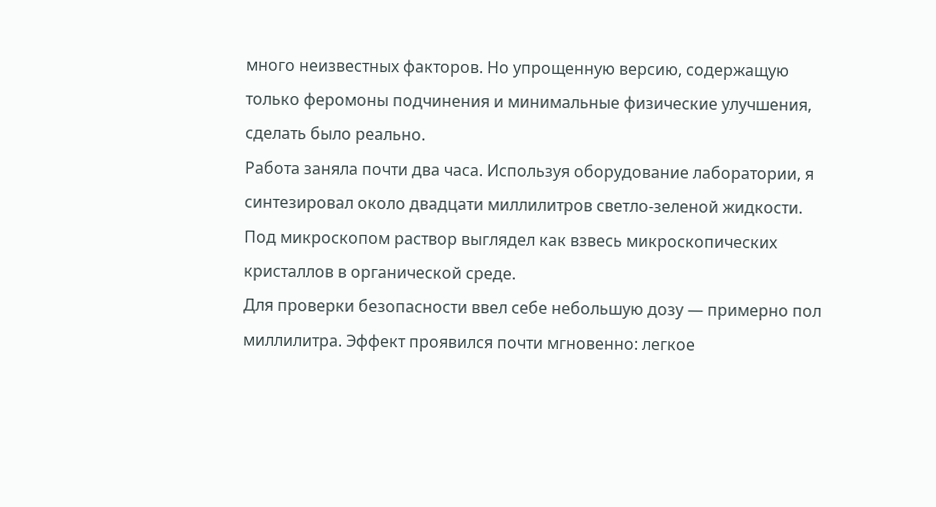много неизвестных факторов. Но упрощенную версию, содержащую только феромоны подчинения и минимальные физические улучшения, сделать было реально.
Работа заняла почти два часа. Используя оборудование лаборатории, я синтезировал около двадцати миллилитров светло-зеленой жидкости. Под микроскопом раствор выглядел как взвесь микроскопических кристаллов в органической среде.
Для проверки безопасности ввел себе небольшую дозу — примерно пол миллилитра. Эффект проявился почти мгновенно: легкое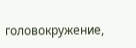головокружение,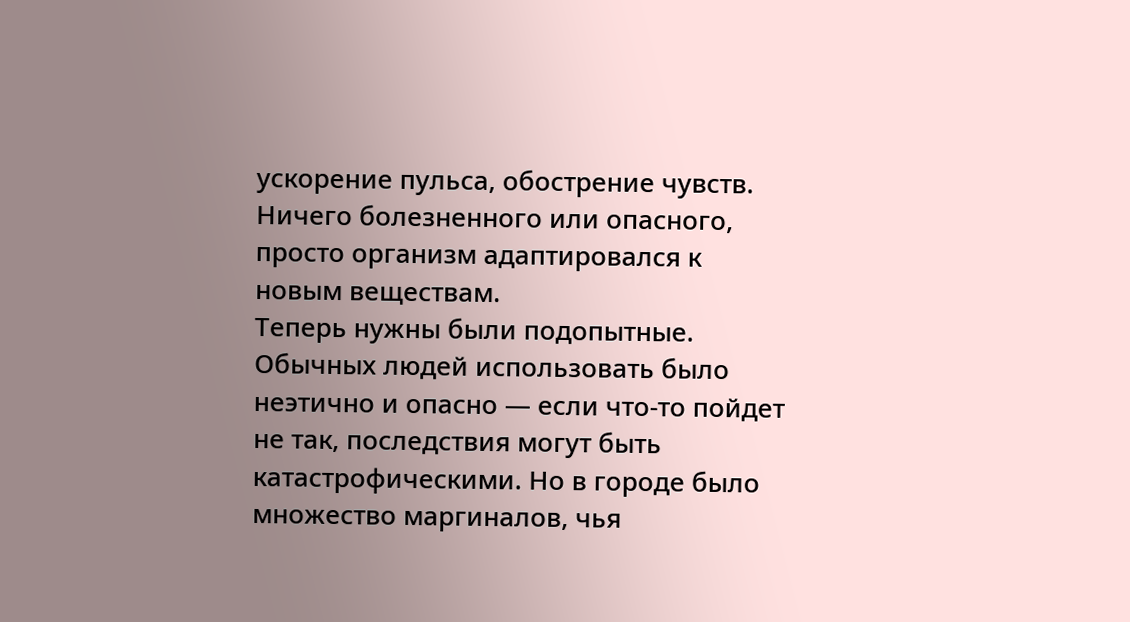ускорение пульса, обострение чувств. Ничего болезненного или опасного, просто организм адаптировался к новым веществам.
Теперь нужны были подопытные. Обычных людей использовать было неэтично и опасно — если что-то пойдет не так, последствия могут быть катастрофическими. Но в городе было множество маргиналов, чья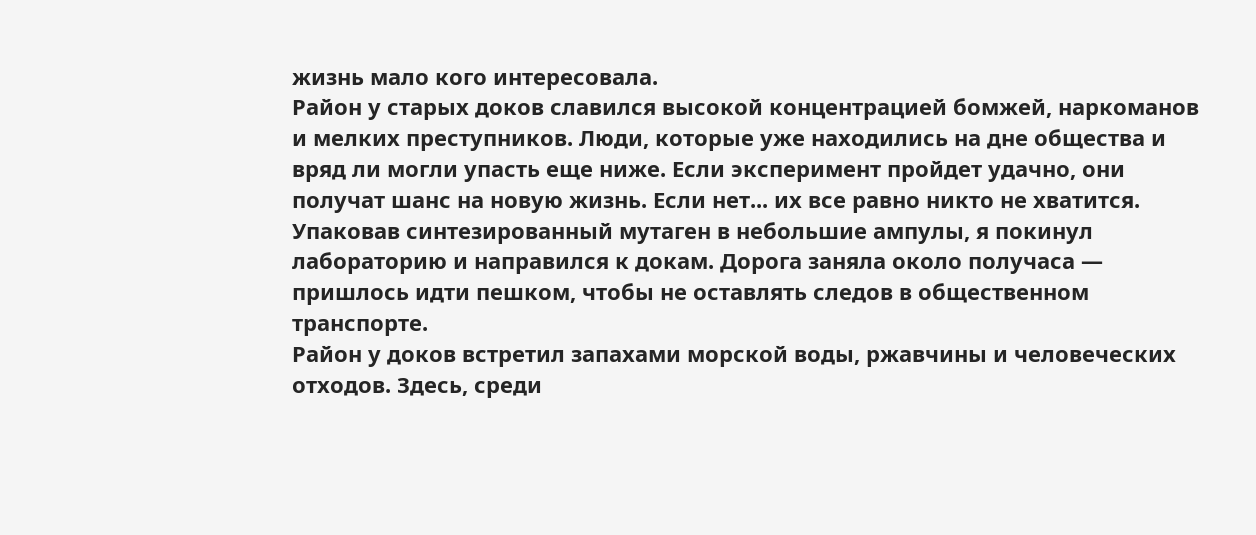жизнь мало кого интересовала.
Район у старых доков славился высокой концентрацией бомжей, наркоманов и мелких преступников. Люди, которые уже находились на дне общества и вряд ли могли упасть еще ниже. Если эксперимент пройдет удачно, они получат шанс на новую жизнь. Если нет... их все равно никто не хватится.
Упаковав синтезированный мутаген в небольшие ампулы, я покинул лабораторию и направился к докам. Дорога заняла около получаса — пришлось идти пешком, чтобы не оставлять следов в общественном транспорте.
Район у доков встретил запахами морской воды, ржавчины и человеческих отходов. Здесь, среди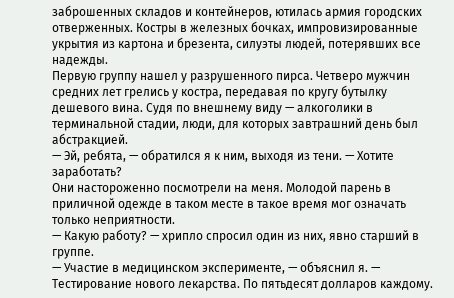заброшенных складов и контейнеров, ютилась армия городских отверженных. Костры в железных бочках, импровизированные укрытия из картона и брезента, силуэты людей, потерявших все надежды.
Первую группу нашел у разрушенного пирса. Четверо мужчин средних лет грелись у костра, передавая по кругу бутылку дешевого вина. Судя по внешнему виду — алкоголики в терминальной стадии, люди, для которых завтрашний день был абстракцией.
— Эй, ребята, — обратился я к ним, выходя из тени. — Хотите заработать?
Они настороженно посмотрели на меня. Молодой парень в приличной одежде в таком месте в такое время мог означать только неприятности.
— Какую работу? — хрипло спросил один из них, явно старший в группе.
— Участие в медицинском эксперименте, — объяснил я. — Тестирование нового лекарства. По пятьдесят долларов каждому.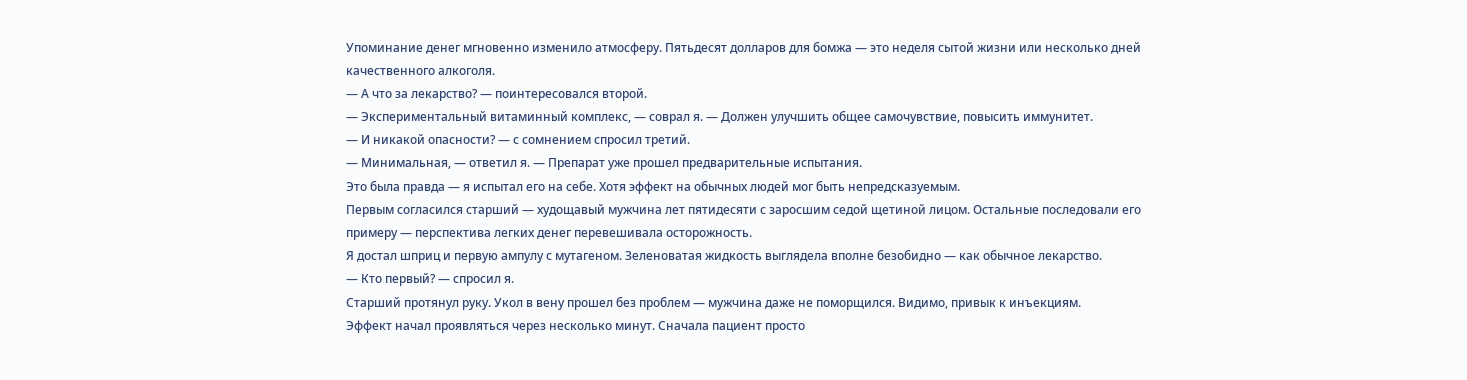Упоминание денег мгновенно изменило атмосферу. Пятьдесят долларов для бомжа — это неделя сытой жизни или несколько дней качественного алкоголя.
— А что за лекарство? — поинтересовался второй.
— Экспериментальный витаминный комплекс, — соврал я. — Должен улучшить общее самочувствие, повысить иммунитет.
— И никакой опасности? — с сомнением спросил третий.
— Минимальная, — ответил я. — Препарат уже прошел предварительные испытания.
Это была правда — я испытал его на себе. Хотя эффект на обычных людей мог быть непредсказуемым.
Первым согласился старший — худощавый мужчина лет пятидесяти с заросшим седой щетиной лицом. Остальные последовали его примеру — перспектива легких денег перевешивала осторожность.
Я достал шприц и первую ампулу с мутагеном. Зеленоватая жидкость выглядела вполне безобидно — как обычное лекарство.
— Кто первый? — спросил я.
Старший протянул руку. Укол в вену прошел без проблем — мужчина даже не поморщился. Видимо, привык к инъекциям.
Эффект начал проявляться через несколько минут. Сначала пациент просто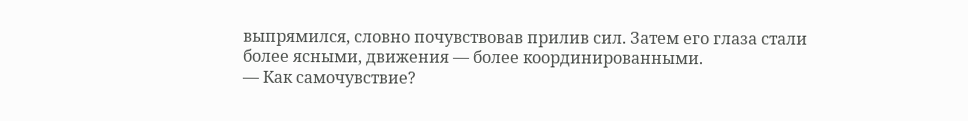выпрямился, словно почувствовав прилив сил. Затем его глаза стали более ясными, движения — более координированными.
— Как самочувствие?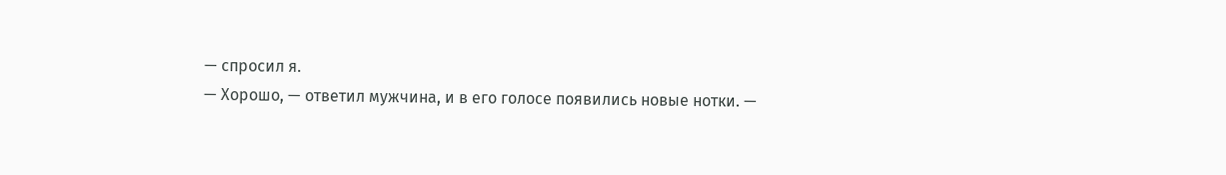— спросил я.
— Хорошо, — ответил мужчина, и в его голосе появились новые нотки. —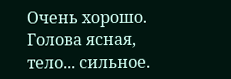Очень хорошо. Голова ясная, тело... сильное.